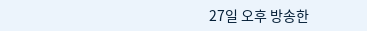27일 오후 방송한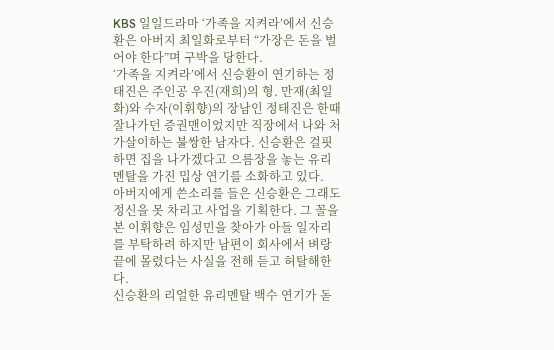KBS 일일드라마 ‘가족을 지켜라’에서 신승환은 아버지 최일화로부터 “가장은 돈을 벌어야 한다”며 구박을 당한다.
‘가족을 지켜라’에서 신승환이 연기하는 정태진은 주인공 우진(재희)의 형. 만재(최일화)와 수자(이휘향)의 장남인 정태진은 한때 잘나가던 증권맨이었지만 직장에서 나와 처가살이하는 불쌍한 남자다. 신승환은 걸핏하면 집을 나가겠다고 으름장을 놓는 유리멘탈을 가진 밉상 연기를 소화하고 있다.
아버지에게 쓴소리를 들은 신승환은 그래도 정신을 못 차리고 사업을 기획한다. 그 꼴을 본 이휘향은 임성민을 찾아가 아들 일자리를 부탁하려 하지만 남편이 회사에서 벼랑 끝에 몰렸다는 사실을 전해 듣고 허탈해한다.
신승환의 리얼한 유리멘탈 백수 연기가 돋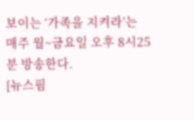보이는 ‘가족을 지켜라’는 매주 월~금요일 오후 8시25분 방송한다.
[뉴스핌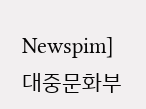Newspim] 대중문화부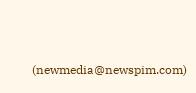(newmedia@newspim.com)